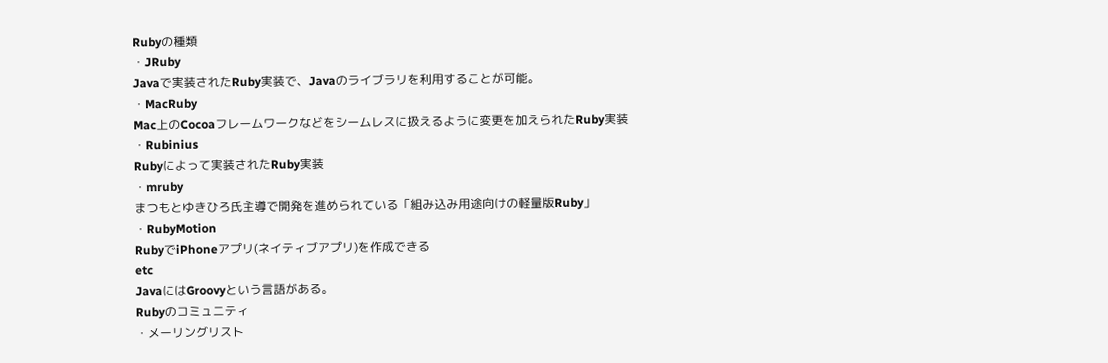Rubyの種類
・JRuby
Javaで実装されたRuby実装で、Javaのライブラリを利用することが可能。
・MacRuby
Mac上のCocoaフレームワークなどをシームレスに扱えるように変更を加えられたRuby実装
・Rubinius
Rubyによって実装されたRuby実装
・mruby
まつもとゆきひろ氏主導で開発を進められている「組み込み用途向けの軽量版Ruby」
・RubyMotion
RubyでiPhoneアプリ(ネイティブアプリ)を作成できる
etc
JavaにはGroovyという言語がある。
Rubyのコミュニティ
・メーリングリスト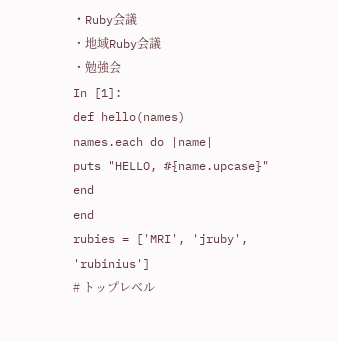・Ruby会議
・地域Ruby会議
・勉強会
In [1]:
def hello(names)
names.each do |name|
puts "HELLO, #{name.upcase}"
end
end
rubies = ['MRI', 'jruby', 'rubinius']
# トップレベル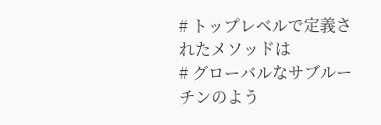# トップレベルで定義されたメソッドは
# グローバルなサブルーチンのよう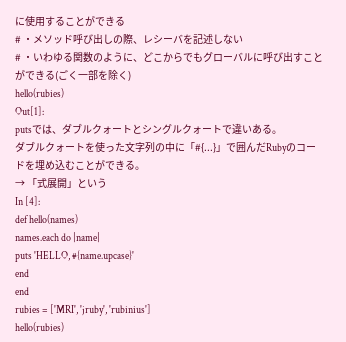に使用することができる
# ・メソッド呼び出しの際、レシーバを記述しない
# ・いわゆる関数のように、どこからでもグローバルに呼び出すことができる(ごく一部を除く)
hello(rubies)
Out[1]:
putsでは、ダブルクォートとシングルクォートで違いある。
ダブルクォートを使った文字列の中に「#{...}」で囲んだRubyのコードを埋め込むことができる。
→ 「式展開」という
In [4]:
def hello(names)
names.each do |name|
puts 'HELLO, #{name.upcase}'
end
end
rubies = ['MRI', 'jruby', 'rubinius']
hello(rubies)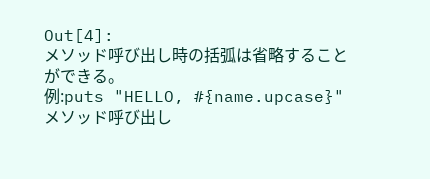Out[4]:
メソッド呼び出し時の括弧は省略することができる。
例:puts "HELLO, #{name.upcase}"
メソッド呼び出し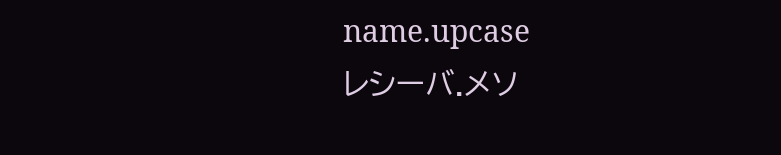name.upcase
レシーバ.メソ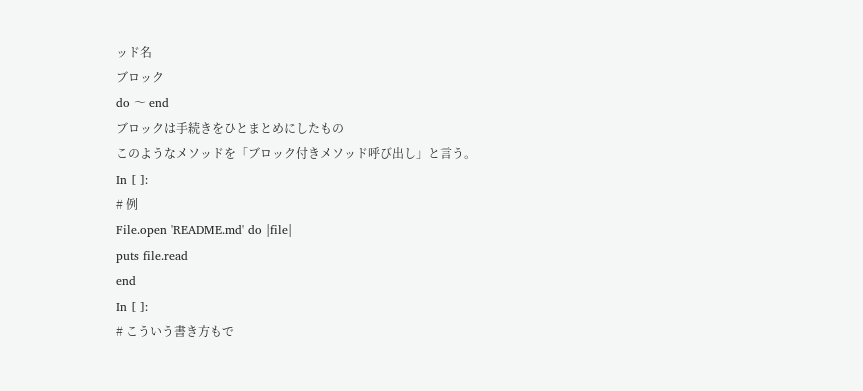ッド名
ブロック
do 〜 end
ブロックは手続きをひとまとめにしたもの
このようなメソッドを「ブロック付きメソッド呼び出し」と言う。
In [ ]:
# 例
File.open 'README.md' do |file|
puts file.read
end
In [ ]:
# こういう書き方もで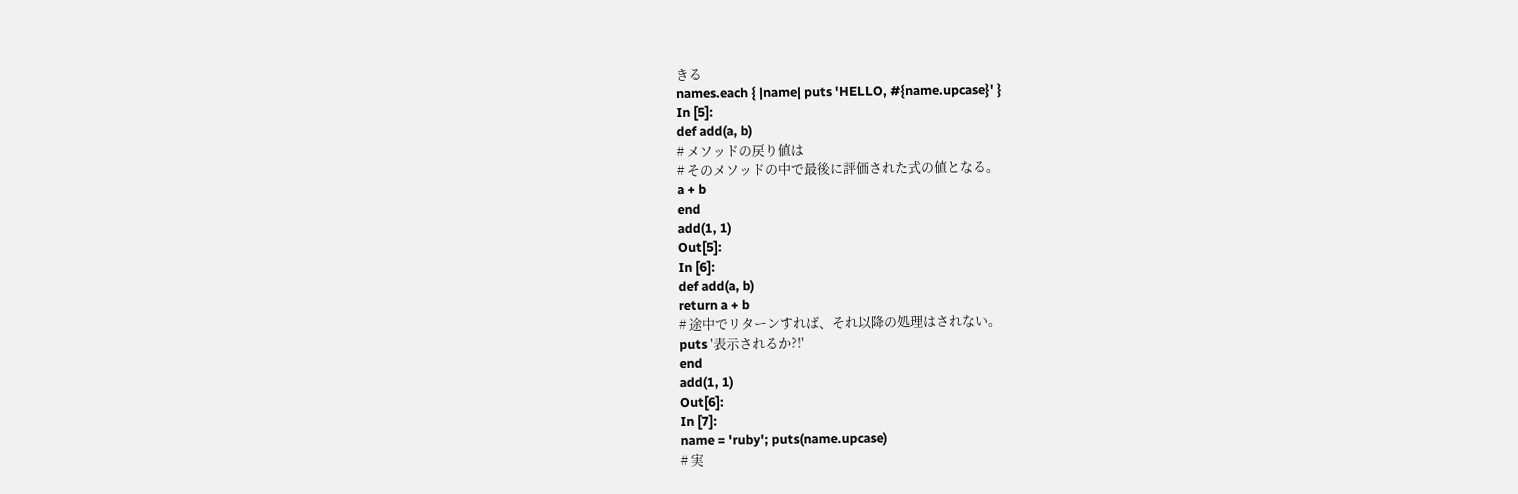きる
names.each { |name| puts 'HELLO, #{name.upcase}' }
In [5]:
def add(a, b)
# メソッドの戻り値は
# そのメソッドの中で最後に評価された式の値となる。
a + b
end
add(1, 1)
Out[5]:
In [6]:
def add(a, b)
return a + b
# 途中でリターンすれば、それ以降の処理はされない。
puts '表示されるか?!'
end
add(1, 1)
Out[6]:
In [7]:
name = 'ruby'; puts(name.upcase)
# 実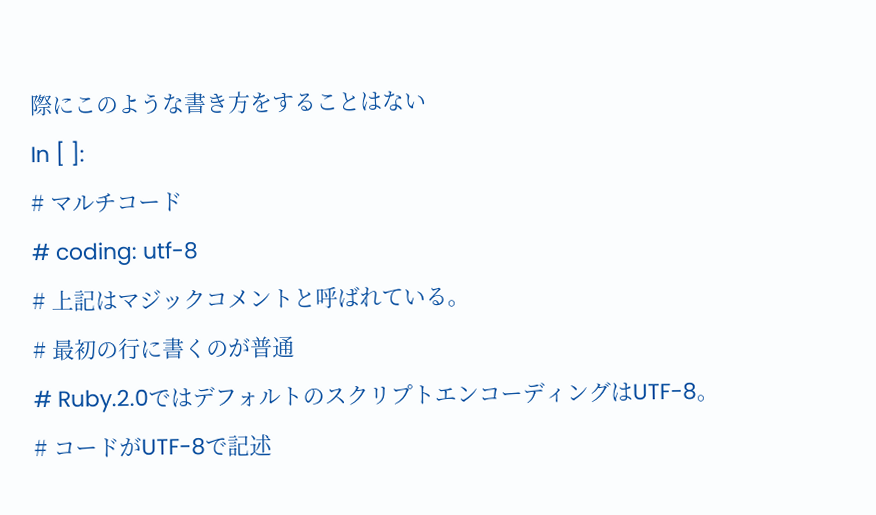際にこのような書き方をすることはない
In [ ]:
# マルチコード
# coding: utf-8
# 上記はマジックコメントと呼ばれている。
# 最初の行に書くのが普通
# Ruby.2.0ではデフォルトのスクリプトエンコーディングはUTF-8。
# コードがUTF-8で記述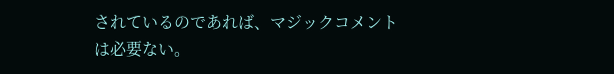されているのであれば、マジックコメントは必要ない。